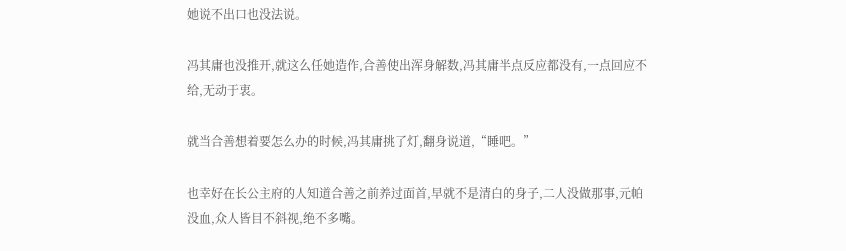她说不出口也没法说。

冯其庸也没推开,就这么任她造作,合善使出浑身解数,冯其庸半点反应都没有,一点回应不给,无动于衷。

就当合善想着要怎么办的时候,冯其庸挑了灯,翻身说道,“睡吧。”

也幸好在长公主府的人知道合善之前养过面首,早就不是清白的身子,二人没做那事,元帕没血,众人皆目不斜视,绝不多嘴。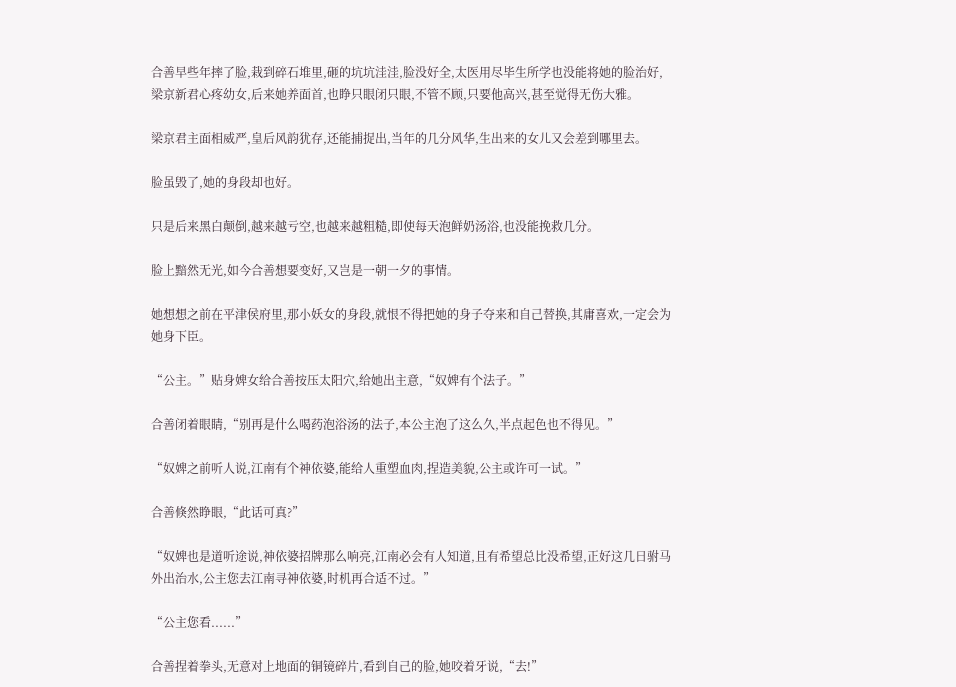合善早些年摔了脸,栽到碎石堆里,砸的坑坑洼洼,脸没好全,太医用尽毕生所学也没能将她的脸治好,梁京新君心疼幼女,后来她养面首,也睁只眼闭只眼,不管不顾,只要他高兴,甚至觉得无伤大雅。

梁京君主面相威严,皇后风韵犹存,还能捕捉出,当年的几分风华,生出来的女儿又会差到哪里去。

脸虽毁了,她的身段却也好。

只是后来黑白颠倒,越来越亏空,也越来越粗糙,即使每天泡鲜奶汤浴,也没能挽救几分。

脸上黯然无光,如今合善想要变好,又岂是一朝一夕的事情。

她想想之前在平津侯府里,那小妖女的身段,就恨不得把她的身子夺来和自己替换,其庸喜欢,一定会为她身下臣。

“公主。”贴身婢女给合善按压太阳穴,给她出主意,“奴婢有个法子。”

合善闭着眼睛,“别再是什么喝药泡浴汤的法子,本公主泡了这么久,半点起色也不得见。”

“奴婢之前听人说,江南有个神依婆,能给人重塑血肉,捏造美貌,公主或许可一试。”

合善倏然睁眼,“此话可真?”

“奴婢也是道听途说,神依婆招牌那么响亮,江南必会有人知道,且有希望总比没希望,正好这几日驸马外出治水,公主您去江南寻神依婆,时机再合适不过。”

“公主您看......”

合善捏着拳头,无意对上地面的铜镜碎片,看到自己的脸,她咬着牙说,“去!”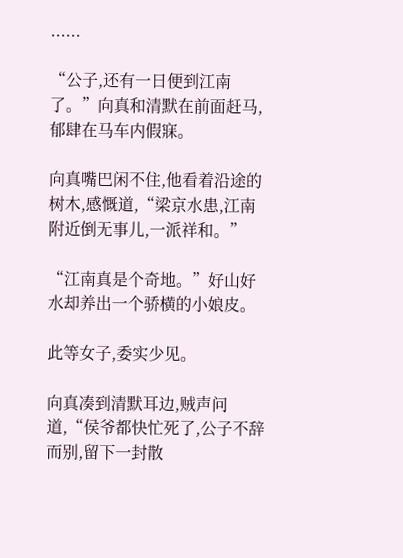......

“公子,还有一日便到江南了。”向真和清默在前面赶马,郁肆在马车内假寐。

向真嘴巴闲不住,他看着沿途的树木,感慨道,“梁京水患,江南附近倒无事儿,一派祥和。”

“江南真是个奇地。”好山好水却养出一个骄横的小娘皮。

此等女子,委实少见。

向真凑到清默耳边,贼声问道,“侯爷都快忙死了,公子不辞而别,留下一封散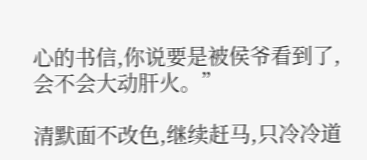心的书信,你说要是被侯爷看到了,会不会大动肝火。”

清默面不改色,继续赶马,只冷冷道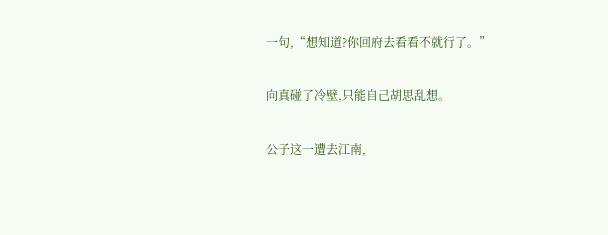一句,“想知道?你回府去看看不就行了。”

向真碰了冷壁,只能自己胡思乱想。

公子这一遭去江南,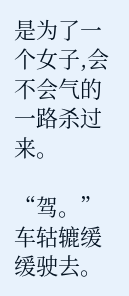是为了一个女子,会不会气的一路杀过来。

“驾。”车轱辘缓缓驶去。